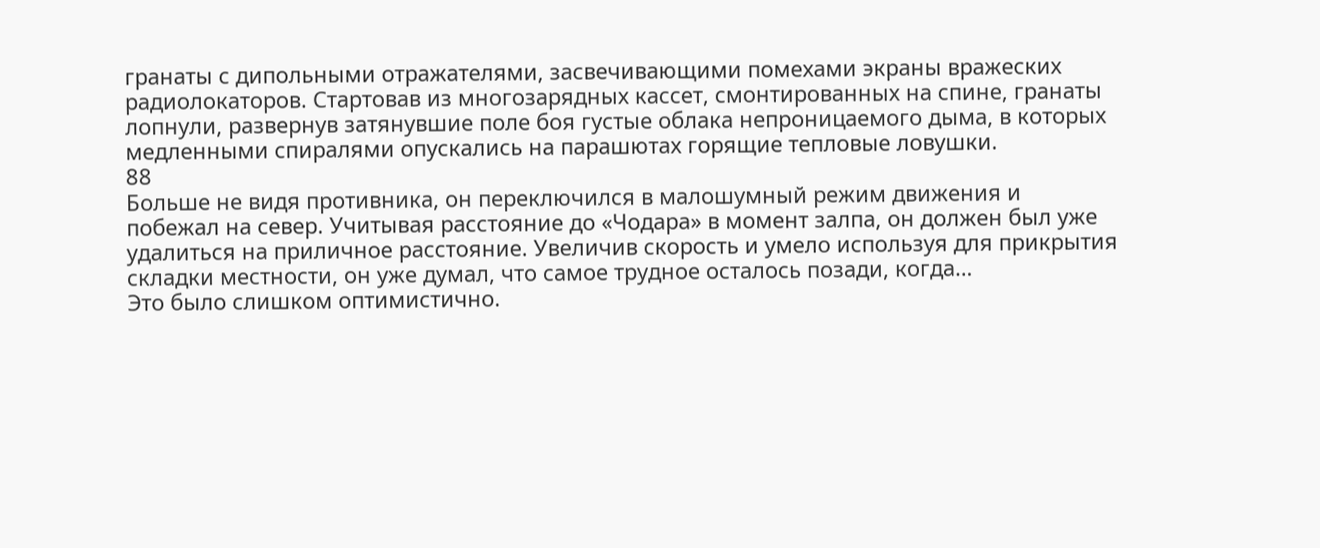гранаты с дипольными отражателями, засвечивающими помехами экраны вражеских
радиолокаторов. Стартовав из многозарядных кассет, смонтированных на спине, гранаты
лопнули, развернув затянувшие поле боя густые облака непроницаемого дыма, в которых
медленными спиралями опускались на парашютах горящие тепловые ловушки.
88
Больше не видя противника, он переключился в малошумный режим движения и
побежал на север. Учитывая расстояние до «Чодара» в момент залпа, он должен был уже
удалиться на приличное расстояние. Увеличив скорость и умело используя для прикрытия
складки местности, он уже думал, что самое трудное осталось позади, когда…
Это было слишком оптимистично.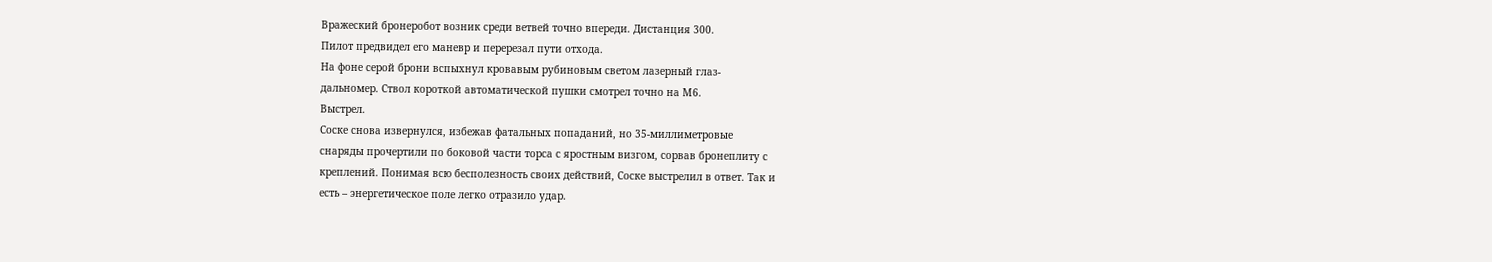Вражеский бронеробот возник среди ветвей точно впереди. Дистанция 300.
Пилот предвидел его маневр и перерезал пути отхода.
На фоне серой брони вспыхнул кровавым рубиновым светом лазерный глаз-
дальномер. Ствол короткой автоматической пушки смотрел точно на М6.
Выстрел.
Соске снова извернулся, избежав фатальных попаданий, но 35-миллиметровые
снаряды прочертили по боковой части торса с яростным визгом, сорвав бронеплиту с
креплений. Понимая всю бесполезность своих действий, Соске выстрелил в ответ. Так и
есть – энергетическое поле легко отразило удар.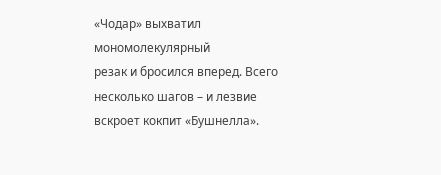«Чодар» выхватил мономолекулярный
резак и бросился вперед. Всего несколько шагов – и лезвие вскроет кокпит «Бушнелла».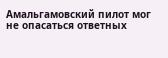Амальгамовский пилот мог не опасаться ответных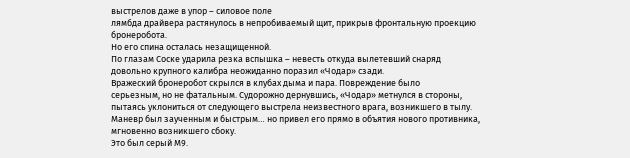выстрелов даже в упор – силовое поле
лямбда драйвера растянулось в непробиваемый щит, прикрыв фронтальную проекцию
бронеробота.
Но его спина осталась незащищенной.
По глазам Соске ударила резка вспышка – невесть откуда вылетевший снаряд
довольно крупного калибра неожиданно поразил «Чодар» сзади.
Вражеский бронеробот скрылся в клубах дыма и пара. Повреждение было
серьезным, но не фатальным. Судорожно дернувшись, «Чодар» метнулся в стороны,
пытаясь уклониться от следующего выстрела неизвестного врага, возникшего в тылу.
Маневр был заученным и быстрым… но привел его прямо в объятия нового противника,
мгновенно возникшего сбоку.
Это был серый М9.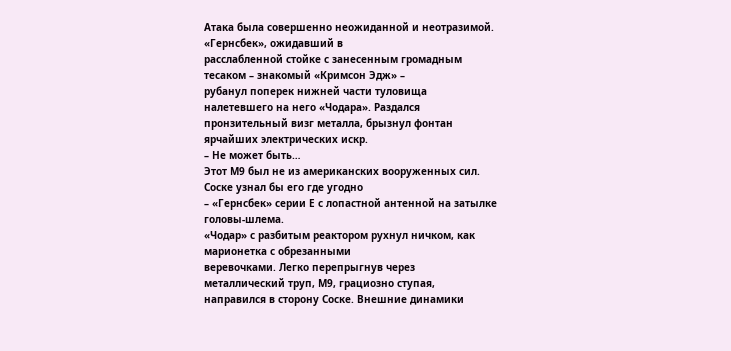Атака была совершенно неожиданной и неотразимой. «Гернсбек», ожидавший в
расслабленной стойке с занесенным громадным тесаком – знакомый «Кримсон Эдж» –
рубанул поперек нижней части туловища налетевшего на него «Чодара». Раздался
пронзительный визг металла, брызнул фонтан ярчайших электрических искр.
– Не может быть…
Этот М9 был не из американских вооруженных сил. Соске узнал бы его где угодно
– «Гернсбек» серии Е с лопастной антенной на затылке головы-шлема.
«Чодар» с разбитым реактором рухнул ничком, как марионетка с обрезанными
веревочками. Легко перепрыгнув через металлический труп, М9, грациозно ступая,
направился в сторону Соске. Внешние динамики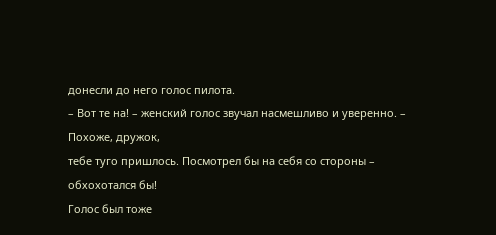донесли до него голос пилота.
– Вот те на! – женский голос звучал насмешливо и уверенно. – Похоже, дружок,
тебе туго пришлось. Посмотрел бы на себя со стороны – обхохотался бы!
Голос был тоже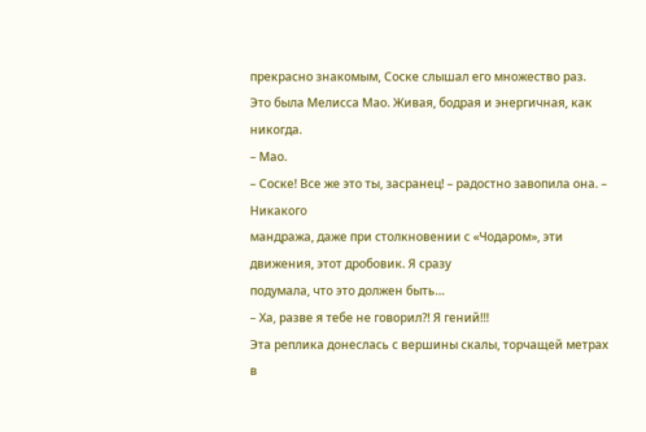прекрасно знакомым, Соске слышал его множество раз.
Это была Мелисса Мао. Живая, бодрая и энергичная, как никогда.
– Мао.
– Соске! Все же это ты, засранец! – радостно завопила она. – Никакого
мандража, даже при столкновении с «Чодаром», эти движения, этот дробовик. Я сразу
подумала, что это должен быть…
– Ха, разве я тебе не говорил?! Я гений!!!
Эта реплика донеслась с вершины скалы, торчащей метрах в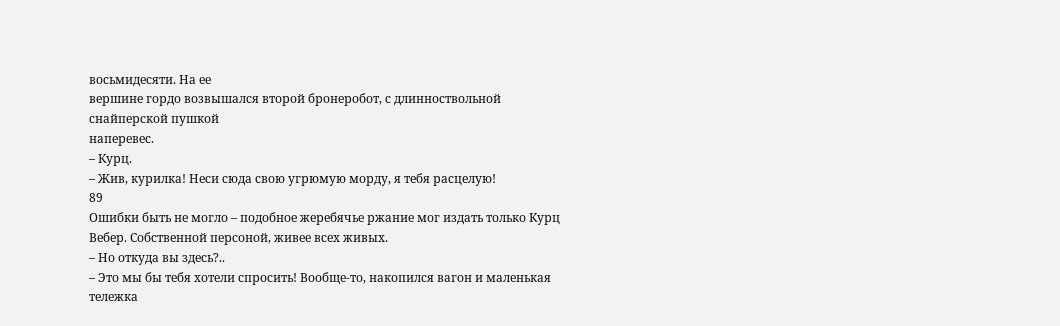восьмидесяти. На ее
вершине гордо возвышался второй бронеробот, с длинноствольной снайперской пушкой
наперевес.
– Курц.
– Жив, курилка! Неси сюда свою угрюмую морду, я тебя расцелую!
89
Ошибки быть не могло – подобное жеребячье ржание мог издать только Курц
Вебер. Собственной персоной, живее всех живых.
– Но откуда вы здесь?..
– Это мы бы тебя хотели спросить! Вообще-то, накопился вагон и маленькая
тележка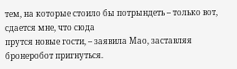тем, на которые стоило бы потрындеть – только вот, сдается мне, что сюда
прутся новые гости, – заявила Мао, заставляя бронеробот пригнуться.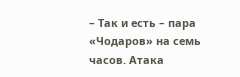– Так и есть – пара
«Чодаров» на семь часов. Атака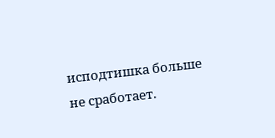исподтишка больше не сработает.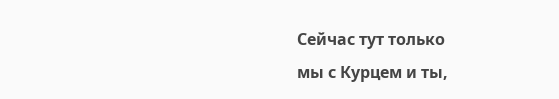Сейчас тут только
мы с Курцем и ты,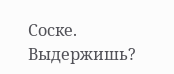Соске. Выдержишь?